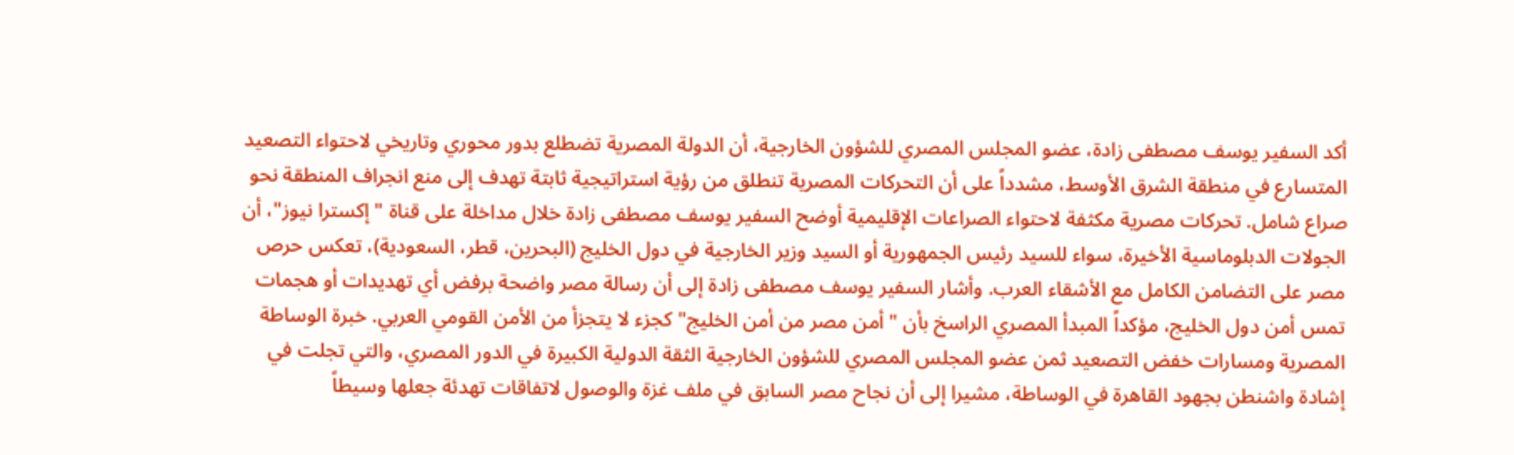أكد السفير يوسف مصطفى زادة، عضو المجلس المصري للشؤون الخارجية، أن الدولة المصرية تضطلع بدور محوري وتاريخي لاحتواء التصعيد المتسارع في منطقة الشرق الأوسط، مشدداً على أن التحركات المصرية تنطلق من رؤية استراتيجية ثابتة تهدف إلى منع انجراف المنطقة نحو صراع شامل. تحركات مصرية مكثفة لاحتواء الصراعات الإقليمية أوضح السفير يوسف مصطفى زادة خلال مداخلة على قناة "إكسترا نيوز"، أن الجولات الدبلوماسية الأخيرة، سواء للسيد رئيس الجمهورية أو السيد وزير الخارجية في دول الخليج (البحرين، قطر، السعودية)، تعكس حرص مصر على التضامن الكامل مع الأشقاء العرب. وأشار السفير يوسف مصطفى زادة إلى أن رسالة مصر واضحة برفض أي تهديدات أو هجمات تمس أمن دول الخليج، مؤكداً المبدأ المصري الراسخ بأن "أمن مصر من أمن الخليج" كجزء لا يتجزأ من الأمن القومي العربي. خبرة الوساطة المصرية ومسارات خفض التصعيد ثمن عضو المجلس المصري للشؤون الخارجية الثقة الدولية الكبيرة في الدور المصري، والتي تجلت في إشادة واشنطن بجهود القاهرة في الوساطة، مشيرا إلى أن نجاح مصر السابق في ملف غزة والوصول لاتفاقات تهدئة جعلها وسيطاً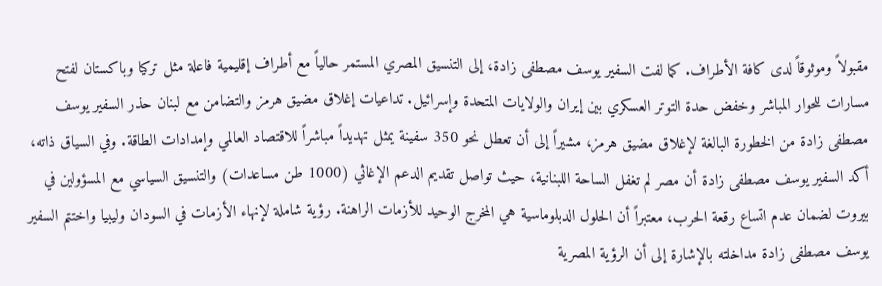مقبولاً وموثوقاً لدى كافة الأطراف. كما لفت السفير يوسف مصطفى زادة، إلى التنسيق المصري المستمر حالياً مع أطراف إقليمية فاعلة مثل تركيا وباكستان لفتح مسارات للحوار المباشر وخفض حدة التوتر العسكري بين إيران والولايات المتحدة وإسرائيل. تداعيات إغلاق مضيق هرمز والتضامن مع لبنان حذر السفير يوسف مصطفى زادة من الخطورة البالغة لإغلاق مضيق هرمز، مشيراً إلى أن تعطل نحو 350 سفينة يمثل تهديداً مباشراً للاقتصاد العالمي وإمدادات الطاقة. وفي السياق ذاته، أكد السفير يوسف مصطفى زادة أن مصر لم تغفل الساحة اللبنانية، حيث تواصل تقديم الدعم الإغاثي (1000 طن مساعدات) والتنسيق السياسي مع المسؤولين في بيروت لضمان عدم اتساع رقعة الحرب، معتبراً أن الحلول الدبلوماسية هي المخرج الوحيد للأزمات الراهنة. رؤية شاملة لإنهاء الأزمات في السودان وليبيا واختتم السفير يوسف مصطفى زادة مداخلته بالإشارة إلى أن الرؤية المصرية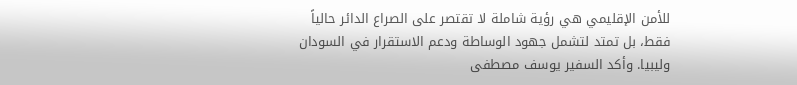للأمن الإقليمي هي رؤية شاملة لا تقتصر على الصراع الدائر حالياً فقط، بل تمتد لتشمل جهود الوساطة ودعم الاستقرار في السودان وليبيا. وأكد السفير يوسف مصطفى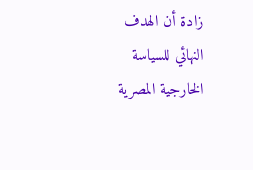زادة أن الهدف النهائي للسياسة الخارجية المصرية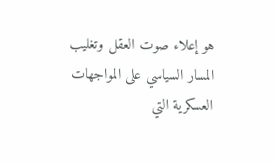هو إعلاء صوت العقل وتغليب المسار السياسي على المواجهات العسكرية التي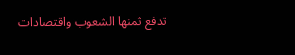تدفع ثمنها الشعوب واقتصادات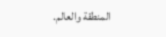المنطقة والعالم.